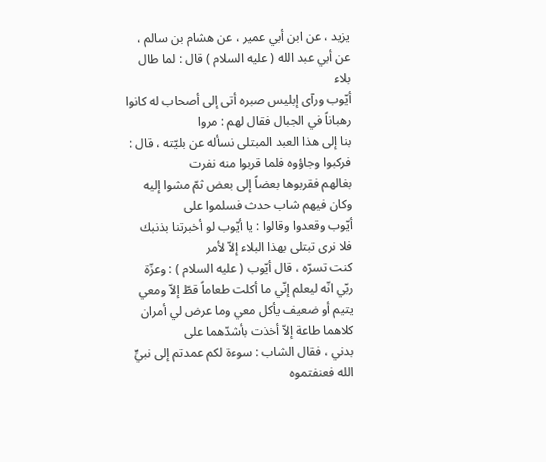يزيد ، عن ابن أبي عمير ، عن هشام بن سالم ، عن أبي عبد الله ( عليه السلام ) قال : لما طال بلاء
أيّوب ورآى إبليس صبره أتى إلى أصحاب له كانوا رهباناً في الجبال فقال لهم : مروا
بنا إلى هذا العبد المبتلى نسأله عن بليّته ، قال : فركبوا وجاؤوه فلما قربوا منه نفرت
بغالهم فقربوها بعضاً إلى بعض ثمّ مشوا إليه وكان فيهم شاب حدث فسلموا على
أيّوب وقعدوا وقالوا : يا أيّوب لو أخبرتنا بذنبك فلا نرى تبتلى بهذا البلاء إلاّ لأمر
كنت تسرّه ، قال أيّوب ( عليه السلام ) : وعزّة ربّي انّه ليعلم إنّي ما أكلت طعاماً قطّ إلاّ ومعي
يتيم أو ضعيف يأكل معي وما عرض لي أمران كلاهما طاعة إلاّ أخذت بأشدّهما على
بدني ، فقال الشاب : سوءة لكم عمدتم إلى نبيٍّ الله فعنفتموه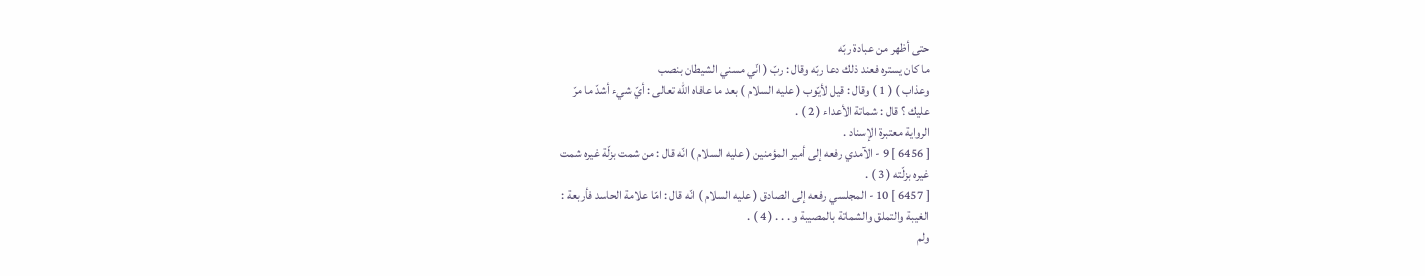حتى أظهر من عبادة ربّه
ما كان يستره فعند ذلك دعا ربّه وقال : ربّ ( انّي مسني الشيطان بنصب
وعذاب ) ( 1 ) وقال : قيل لأيّوب ( عليه السلام ) بعد ما عافاه الله تعالى : أيّ شيء أشدّ ما مرّ
عليك ؟ قال : شماتة الأعداء ( 2 ) .
الرواية معتبرة الإسناد .
[ 6456 ] 9 - الآمدي رفعه إلى أمير المؤمنين ( عليه السلام ) انّه قال : من شمت بزلّة غيره شمت
غيره بزلّته ( 3 ) .
[ 6457 ] 10 - المجلسي رفعه إلى الصادق ( عليه السلام ) انّه قال : امّا علامة الحاسد فأربعة :
الغيبة والتملق والشماتة بالمصيبة و . . . ( 4 ) .
ولم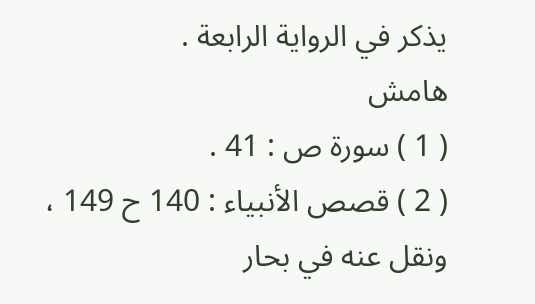يذكر في الرواية الرابعة .
هامش
( 1 ) سورة ص : 41 .
( 2 ) قصص الأنبياء : 140 ح 149 ، ونقل عنه في بحار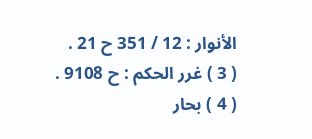الأنوار : 12 / 351 ح 21 .
( 3 ) غرر الحكم : ح 9108 .
( 4 ) بحار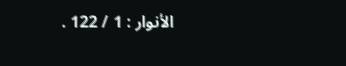الأنوار : 1 / 122 .